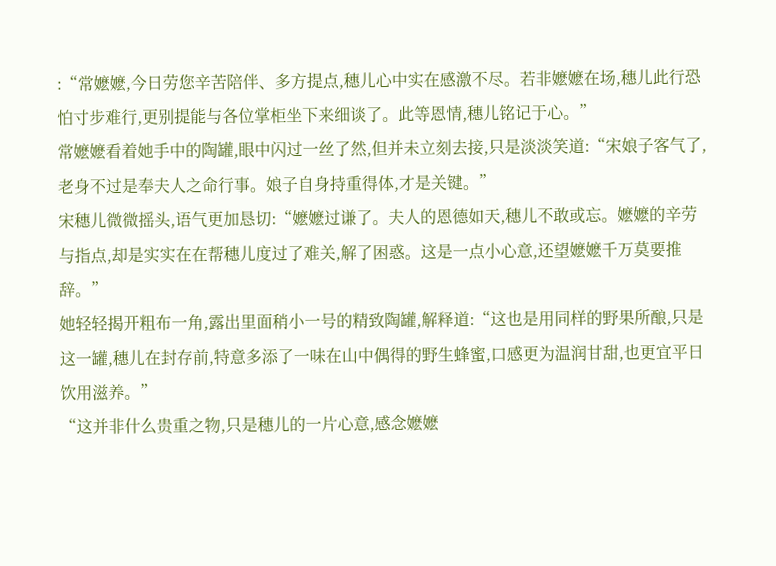:“常嬷嬷,今日劳您辛苦陪伴、多方提点,穗儿心中实在感激不尽。若非嬷嬷在场,穗儿此行恐怕寸步难行,更别提能与各位掌柜坐下来细谈了。此等恩情,穗儿铭记于心。”
常嬷嬷看着她手中的陶罐,眼中闪过一丝了然,但并未立刻去接,只是淡淡笑道:“宋娘子客气了,老身不过是奉夫人之命行事。娘子自身持重得体,才是关键。”
宋穗儿微微摇头,语气更加恳切:“嬷嬷过谦了。夫人的恩德如天,穗儿不敢或忘。嬷嬷的辛劳与指点,却是实实在在帮穗儿度过了难关,解了困惑。这是一点小心意,还望嬷嬷千万莫要推辞。”
她轻轻揭开粗布一角,露出里面稍小一号的精致陶罐,解释道:“这也是用同样的野果所酿,只是这一罐,穗儿在封存前,特意多添了一味在山中偶得的野生蜂蜜,口感更为温润甘甜,也更宜平日饮用滋养。”
“这并非什么贵重之物,只是穗儿的一片心意,感念嬷嬷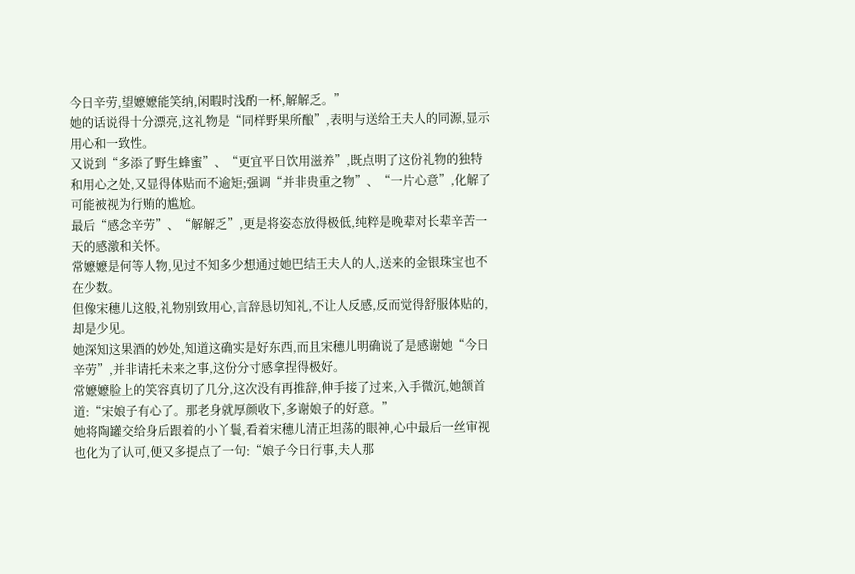今日辛劳,望嬷嬷能笑纳,闲暇时浅酌一杯,解解乏。”
她的话说得十分漂亮,这礼物是“同样野果所酿”,表明与送给王夫人的同源,显示用心和一致性。
又说到“多添了野生蜂蜜”、“更宜平日饮用滋养”,既点明了这份礼物的独特和用心之处,又显得体贴而不逾矩;强调“并非贵重之物”、“一片心意”,化解了可能被视为行贿的尴尬。
最后“感念辛劳”、“解解乏”,更是将姿态放得极低,纯粹是晚辈对长辈辛苦一天的感激和关怀。
常嬷嬷是何等人物,见过不知多少想通过她巴结王夫人的人,送来的金银珠宝也不在少数。
但像宋穗儿这般,礼物别致用心,言辞恳切知礼,不让人反感,反而觉得舒服体贴的,却是少见。
她深知这果酒的妙处,知道这确实是好东西,而且宋穗儿明确说了是感谢她“今日辛劳”,并非请托未来之事,这份分寸感拿捏得极好。
常嬷嬷脸上的笑容真切了几分,这次没有再推辞,伸手接了过来,入手微沉,她颔首道:“宋娘子有心了。那老身就厚颜收下,多谢娘子的好意。”
她将陶罐交给身后跟着的小丫鬟,看着宋穗儿清正坦荡的眼神,心中最后一丝审视也化为了认可,便又多提点了一句:“娘子今日行事,夫人那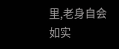里,老身自会如实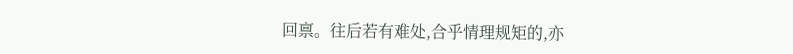回禀。往后若有难处,合乎情理规矩的,亦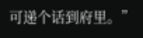可递个话到府里。”